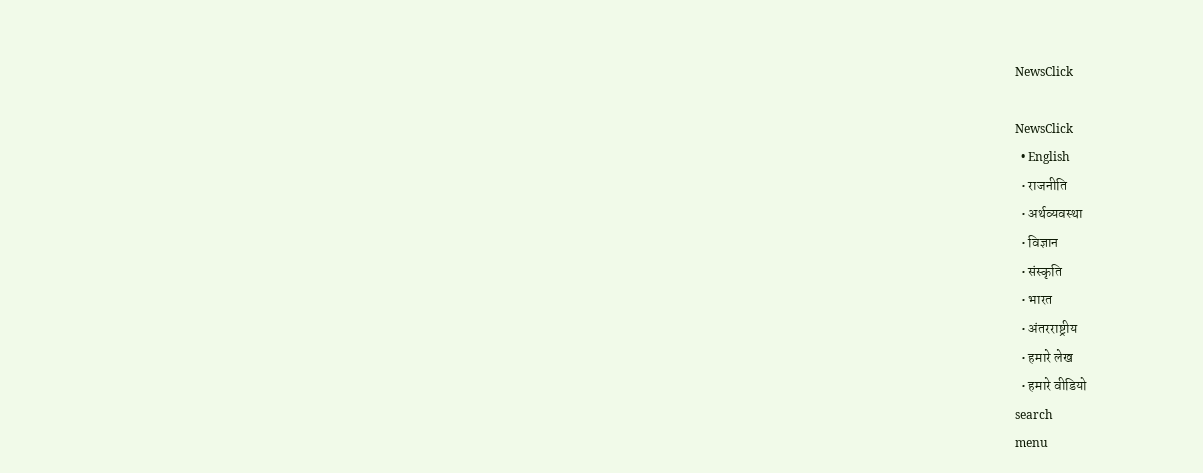NewsClick

NewsClick
  • English
  • राजनीति
  • अर्थव्यवस्था
  • विज्ञान
  • संस्कृति
  • भारत
  • अंतरराष्ट्रीय
  • हमारे लेख
  • हमारे वीडियो
search
menu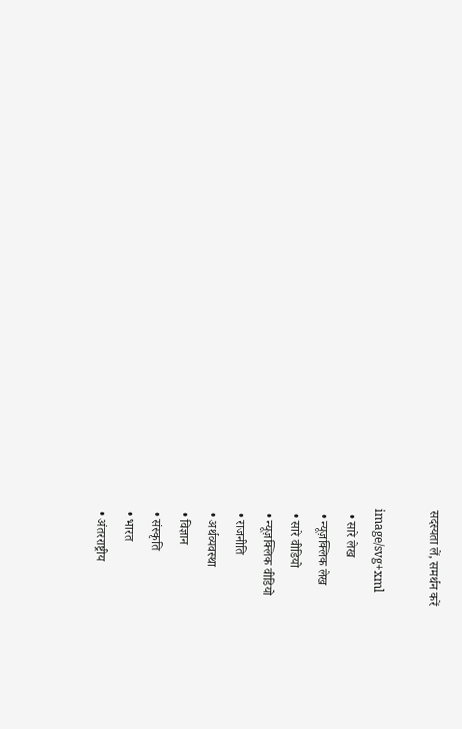सदस्यता लें, समर्थन करें

image/svg+xml
  • सारे लेख
  • न्यूज़क्लिक लेख
  • सारे वीडियो
  • न्यूज़क्लिक वीडियो
  • राजनीति
  • अर्थव्यवस्था
  • विज्ञान
  • संस्कृति
  • भारत
  • अंतरराष्ट्रीय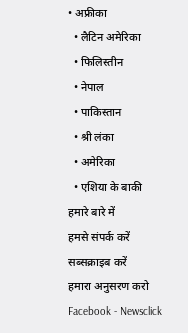• अफ्रीका
  • लैटिन अमेरिका
  • फिलिस्तीन
  • नेपाल
  • पाकिस्तान
  • श्री लंका
  • अमेरिका
  • एशिया के बाकी
हमारे बारे में
हमसे संपर्क करें
सब्सक्राइब करें
हमारा अनुसरण करो Facebook - Newsclick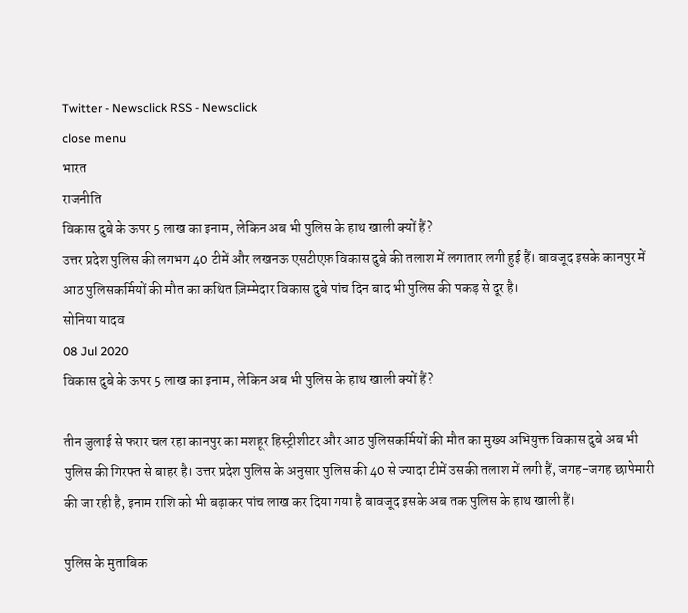Twitter - Newsclick RSS - Newsclick
close menu
भारत
राजनीति
विकास दुबे के ऊपर 5 लाख का इनाम, लेकिन अब भी पुलिस के हाथ खाली क्यों हैं?
उत्तर प्रदेश पुलिस की लगभग 40 टीमें और लखनऊ एसटीएफ़ विकास दुबे की तलाश में लगातार लगी हुई हैं। बावजूद इसके कानपुर में आठ पुलिसकर्मियों की मौत का कथित ज़िम्मेदार विकास दुबे पांच दिन बाद भी पुलिस की पकड़ से दूर है।
सोनिया यादव
08 Jul 2020
विकास दुबे के ऊपर 5 लाख का इनाम, लेकिन अब भी पुलिस के हाथ खाली क्यों हैं?

तीन जुलाई से फरार चल रहा कानपुर का मशहूर हिस्ट्रीशीटर और आठ पुलिसकर्मियों की मौत का मुख्य अभियुक्त विकास दुबे अब भी पुलिस की गिरफ्त से बाहर है। उत्तर प्रदेश पुलिस के अनुसार पुलिस की 40 से ज्यादा टीमें उसकी तलाश में लगी हैं, जगह-जगह छापेमारी की जा रही है, इनाम राशि को भी बढ़ाकर पांच लाख कर दिया गया है बावजूद इसके अब तक पुलिस के हाथ खाली हैं।

पुलिस के मुताबिक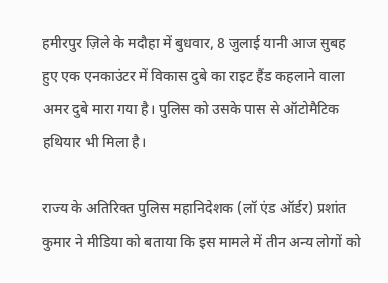हमीरपुर ज़िले के मदौहा में बुधवार, 8 जुलाई यानी आज सुबह हुए एक एनकाउंटर में विकास दुबे का राइट हैंड कहलाने वाला अमर दुबे मारा गया है। पुलिस को उसके पास से ऑटोमैटिक हथियार भी मिला है।

राज्य के अतिरिक्त पुलिस महानिदेशक (लॉ एंड ऑर्डर) प्रशांत कुमार ने मीडिया को बताया कि इस मामले में तीन अन्य लोगों को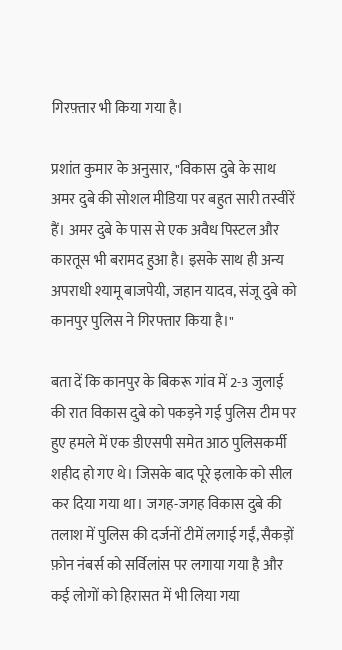गिरफ़्तार भी किया गया है।

प्रशांत कुमार के अनुसार, "विकास दुबे के साथ अमर दुबे की सोशल मीडिया पर बहुत सारी तस्वीरें हैं। अमर दुबे के पास से एक अवैध पिस्टल और कारतूस भी बरामद हुआ है। इसके साथ ही अन्य अपराधी श्यामू बाजपेयी, जहान यादव, संजू दुबे को कानपुर पुलिस ने गिरफ्तार किया है।"

बता दें कि कानपुर के बिकरू गांव में 2-3 जुलाई की रात विकास दुबे को पकड़ने गई पुलिस टीम पर हुए हमले में एक डीएसपी समेत आठ पुलिसकर्मी शहीद हो गए थे। जिसके बाद पूरे इलाके को सील कर दिया गया था। जगह-जगह विकास दुबे की तलाश में पुलिस की दर्जनों टीमें लगाई गईं, सैकड़ों फ़ोन नंबर्स को सर्विलांस पर लगाया गया है और कई लोगों को हिरासत में भी लिया गया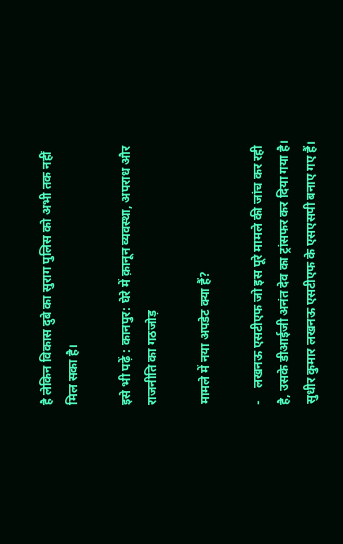है लेकिन विकास दुबे का सुराग पुलिस को अभी तक नहीं मिल सका है।

इसे भी पढ़ें : कानपुर: घेरे में क़ानून व्यवस्था, अपराध और राजनीति का गठजोड़

मामले में नया अपडेट क्या हैं?

-    लखनऊ एसटीएफ जो इस पूरे मामले की जांच कर रही है, उसके डीआईजी अनंत देव का ट्रांसफर कर दिया गया है। सुधीर कुमार लखनऊ एसटीएफ के एसएसपी बनाए गए हैं।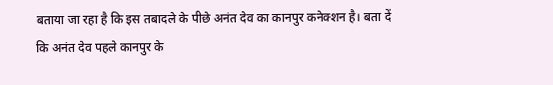बताया जा रहा है कि इस तबादले के पीछे अनंत देव का कानपुर कनेक्शन है। बता दें कि अनंत देव पहले कानपुर के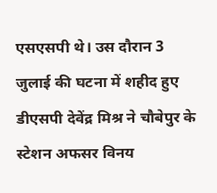एसएसपी थे। उस दौरान 3 जुलाई की घटना में शहीद हुए डीएसपी देवेंद्र मिश्र ने चौबेपुर के स्टेशन अफसर विनय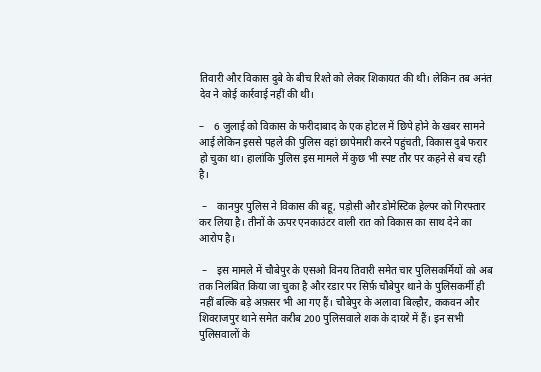तिवारी और विकास दुबे के बीच रिश्ते को लेकर शिकायत की थी। लेकिन तब अनंत देव ने कोई कार्रवाई नहीं की थी।

–    6 जुलाई को विकास के फरीदाबाद के एक होटल में छिपे होने के खबर सामने आई लेकिन इससे पहले की पुलिस वहां छापेमारी करने पहुंचती, विकास दुबे फरार हो चुका था। हालांकि पुलिस इस मामले में कुछ भी स्पष्ट तौर पर कहने से बच रही है।

 –    कानपुर पुलिस ने विकास की बहू, पड़ोसी और डोमेस्टिक हेल्पर को गिरफ्तार कर लिया है। तीनों के ऊपर एनकाउंटर वाली रात को विकास का साथ देने का आरोप है।

 –    इस मामले में चौबेपुर के एसओ विनय तिवारी समेत चार पुलिसकर्मियों को अब तक निलंबित किया जा चुका है और रडार पर सिर्फ़ चौबेपुर थाने के पुलिसकर्मी ही नहीं बल्कि बड़े अफ़सर भी आ गए हैं। चौबेपुर के अलावा बिल्हौर, ककवन और शिवराजपुर थाने समेत करीब 200 पुलिसवाले शक के दायरे में हैं। इन सभी पुलिसवालों के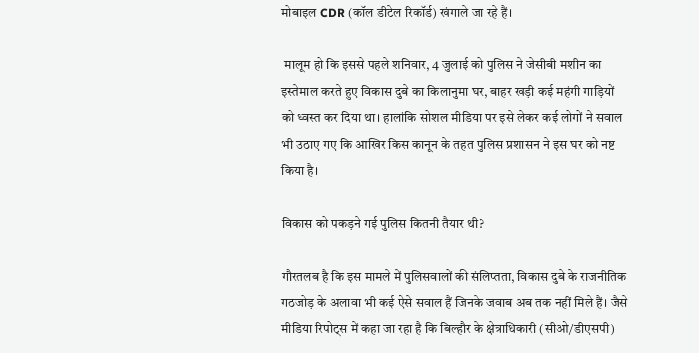मोबाइल CDR (कॉल डीटेल रिकॉर्ड) खंगाले जा रहे हैं।

 मालूम हो कि इससे पहले शनिवार, 4 जुलाई को पुलिस ने जेसीबी मशीन का इस्तेमाल करते हुए विकास दुबे का किलानुमा घर, बाहर खड़ी कई महंगी गाड़ियों को ध्वस्त कर दिया था। हालांकि सोशल मीडिया पर इसे लेकर कई लोगों ने सवाल भी उठाए गए कि आखिर किस कानून के तहत पुलिस प्रशासन ने इस घर को नष्ट किया है।

विकास को पकड़ने गई पुलिस कितनी तैयार थी?

गौरतलब है कि इस मामले में पुलिसवालों की संलिप्तता, विकास दुबे के राजनीतिक गठजोड़ के अलावा भी कई ऐसे सवाल हैं जिनके जवाब अब तक नहीं मिले हैं। जैसे मीडिया रिपोट्स में कहा जा रहा है कि बिल्हौर के क्षेत्राधिकारी (सीओ/डीएसपी)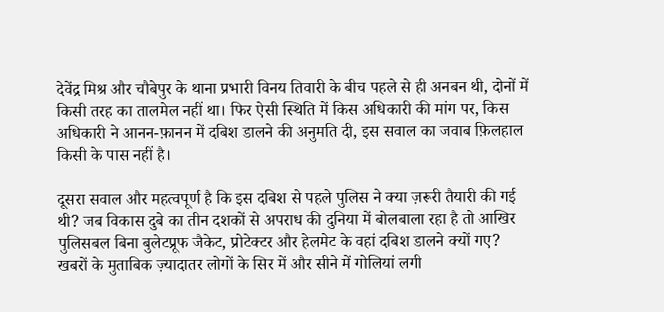देवेंद्र मिश्र और चौबेपुर के थाना प्रभारी विनय तिवारी के बीच पहले से ही अनबन थी, दोनों में किसी तरह का तालमेल नहीं था। फिर ऐसी स्थिति में किस अधिकारी की मांग पर, किस अधिकारी ने आनन-फ़ानन में दबिश डालने की अनुमति दी, इस सवाल का जवाब फ़िलहाल किसी के पास नहीं है।

दूसरा सवाल और महत्वपूर्ण है कि इस दबिश से पहले पुलिस ने क्या ज़रूरी तैयारी की गई थी? जब विकास दुबे का तीन दशकों से अपराध की दुनिया में बोलबाला रहा है तो आखिर पुलिसबल बिना बुलेटप्रूफ जैकेट, प्रोटेक्टर और हेलमेट के वहां दबिश डालने क्यों गए? खबरों के मुताबिक ज़्यादातर लोगों के सिर में और सीने में गोलियां लगी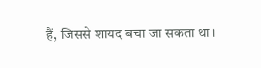हैं, जिससे शायद बचा जा सकता था।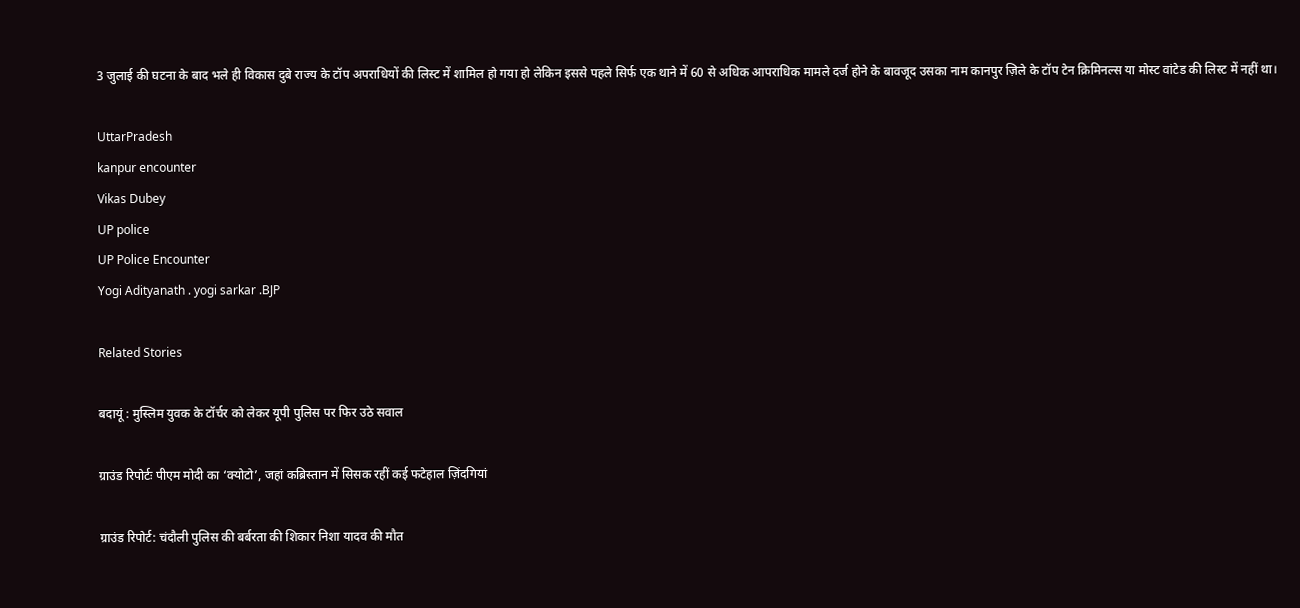3 जुलाई की घटना के बाद भले ही विकास दुबे राज्य के टॉप अपराधियों की लिस्ट में शामिल हो गया हो लेकिन इससे पहले सिर्फ एक थाने में 60 से अधिक आपराधिक मामले दर्ज होने के बावजूद उसका नाम कानपुर ज़िले के टॉप टेन क्रिमिनल्स या मोस्ट वांटेड की लिस्ट में नहीं था।

UttarPradesh
kanpur encounter
Vikas Dubey
UP police
UP Police Encounter
Yogi Adityanath . yogi sarkar .BJP

Related Stories

बदायूं : मुस्लिम युवक के टॉर्चर को लेकर यूपी पुलिस पर फिर उठे सवाल

ग्राउंड रिपोर्टः पीएम मोदी का ‘क्योटो’, जहां कब्रिस्तान में सिसक रहीं कई फटेहाल ज़िंदगियां

ग्राउंड रिपोर्ट: चंदौली पुलिस की बर्बरता की शिकार निशा यादव की मौत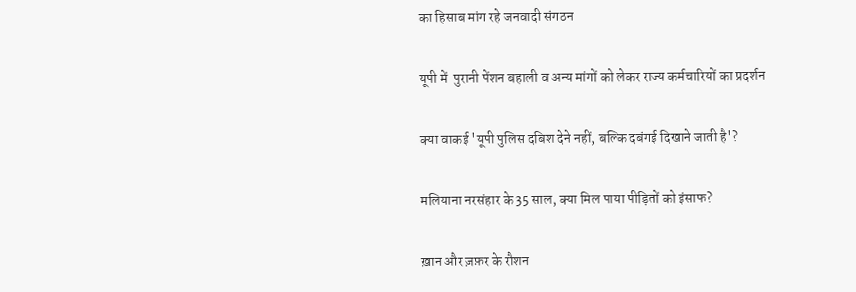का हिसाब मांग रहे जनवादी संगठन

यूपी में  पुरानी पेंशन बहाली व अन्य मांगों को लेकर राज्य कर्मचारियों का प्रदर्शन

क्या वाकई 'यूपी पुलिस दबिश देने नहीं, बल्कि दबंगई दिखाने जाती है'?

मलियाना नरसंहार के 35 साल, क्या मिल पाया पीड़ितों को इंसाफ?

ख़ान और ज़फ़र के रौशन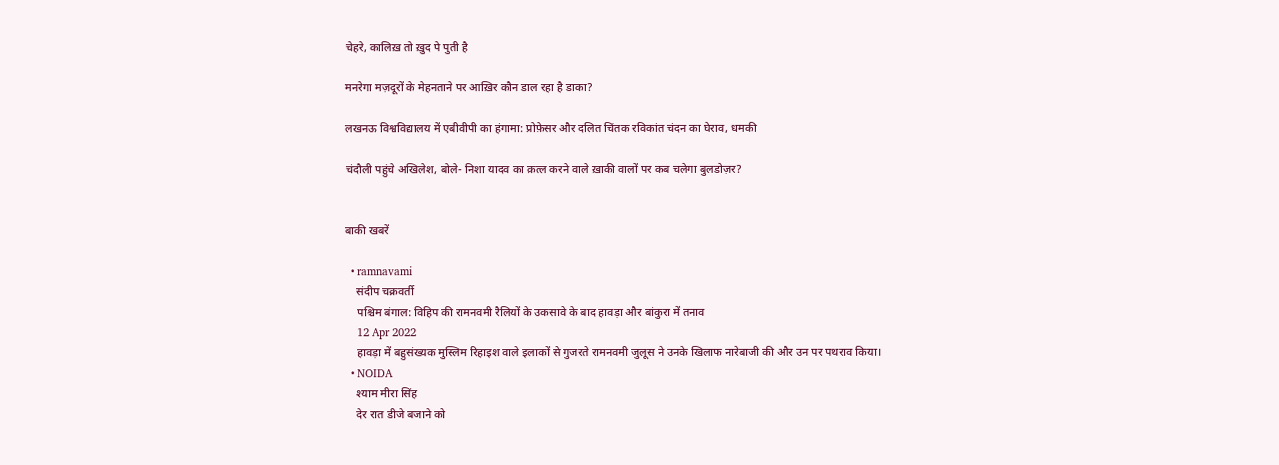चेहरे, कालिख़ तो ख़ुद पे पुती है

मनरेगा मज़दूरों के मेहनताने पर आख़िर कौन डाल रहा है डाका?

लखनऊ विश्वविद्यालय में एबीवीपी का हंगामा: प्रोफ़ेसर और दलित चिंतक रविकांत चंदन का घेराव, धमकी

चंदौली पहुंचे अखिलेश, बोले- निशा यादव का क़त्ल करने वाले ख़ाकी वालों पर कब चलेगा बुलडोज़र?


बाकी खबरें

  • ramnavami
    संदीप चक्रवर्ती
    पश्चिम बंगाल: विहिप की रामनवमी रैलियों के उकसावे के बाद हावड़ा और बांकुरा में तनाव
    12 Apr 2022
    हावड़ा में बहुसंख्यक मुस्लिम रिहाइश वाले इलाकों से गुजरते रामनवमी जुलूस ने उनके खिलाफ नारेबाजी की और उन पर पथराव किया।
  • NOIDA
    श्याम मीरा सिंह
    देर रात डीजे बजाने को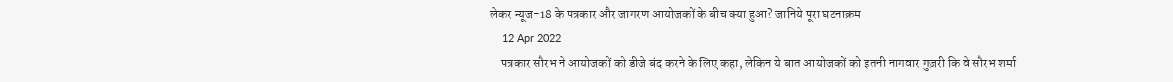लेकर न्यूज-18 के पत्रकार और जागरण आयोजकों के बीच क्या हुआ? जानिये पूरा घटनाक्रम
    12 Apr 2022
    पत्रकार सौरभ ने आयोजकों को डीजे बंद करने के लिए कहा, लेकिन ये बात आयोजकों को इतनी नागवार गुज़री कि वे सौरभ शर्मा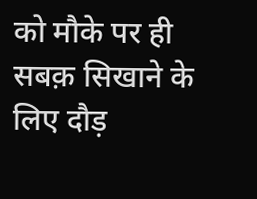को मौके पर ही सबक़ सिखाने के लिए दौड़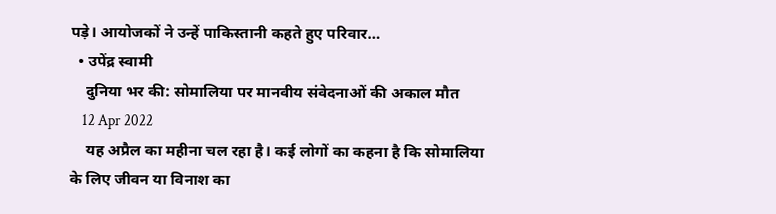पड़े। आयोजकों ने उन्हें पाकिस्तानी कहते हुए परिवार…
  • उपेंद्र स्वामी
    दुनिया भर की: सोमालिया पर मानवीय संवेदनाओं की अकाल मौत
    12 Apr 2022
    यह अप्रैल का महीना चल रहा है। कई लोगों का कहना है कि सोमालिया के लिए जीवन या विनाश का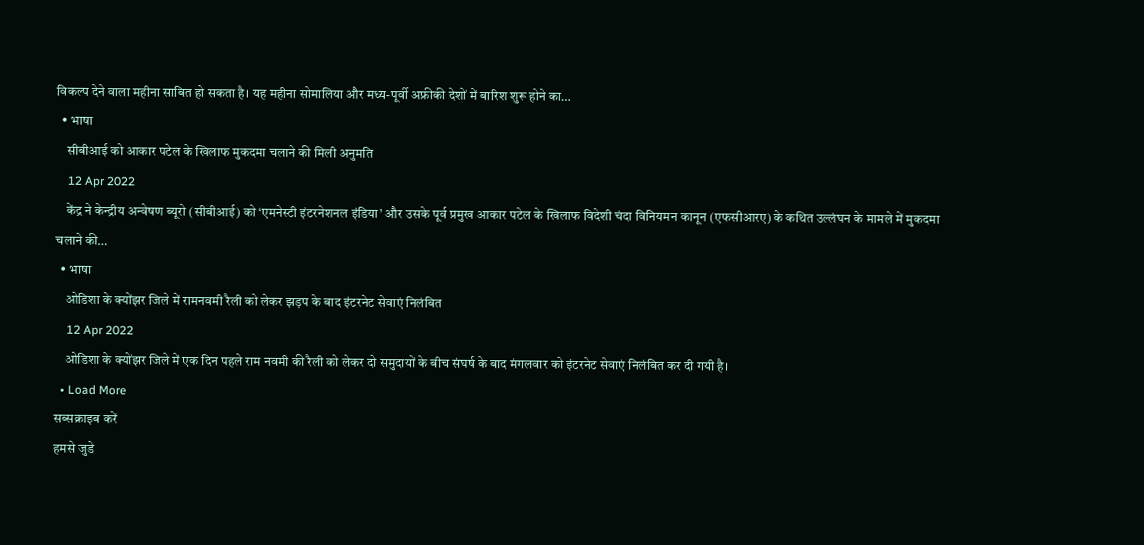विकल्प देने वाला महीना साबित हो सकता है। यह महीना सोमालिया और मध्य-पूर्वी अफ्रीकी देशों में बारिश शुरू होने का…
  • भाषा
    सीबीआई को आकार पटेल के खिलाफ मुकदमा चलाने की मिली अनुमति
    12 Apr 2022
    केंद्र ने केन्द्रीय अन्वेषण ब्यूरो (सीबीआई) को ‘एमनेस्टी इंटरनेशनल इंडिया’ और उसके पूर्व प्रमुख आकार पटेल के खिलाफ विदेशी चंदा विनियमन कानून (एफसीआरए) के कथित उल्लंघन के मामले में मुकदमा चलाने की…
  • भाषा
    ओडिशा के क्योंझर जिले में रामनवमी रैली को लेकर झड़प के बाद इंटरनेट सेवाएं निलंबित
    12 Apr 2022
    ओडिशा के क्योंझर जिले में एक दिन पहले राम नवमी की रैली को लेकर दो समुदायों के बीच संघर्ष के बाद मंगलवार को इंटरनेट सेवाएं निलंबित कर दी गयी है।
  • Load More
सब्सक्राइब करें
हमसे जुडे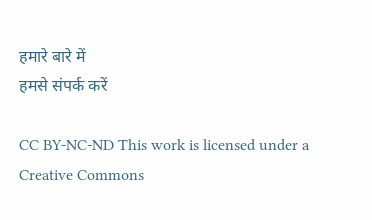हमारे बारे में
हमसे संपर्क करें

CC BY-NC-ND This work is licensed under a Creative Commons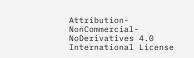Attribution-NonCommercial-NoDerivatives 4.0 International License